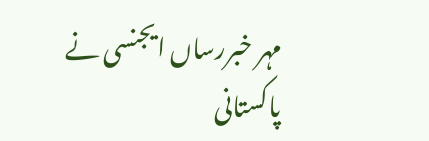مہر خبررساں ایجنسی نے پاکستانی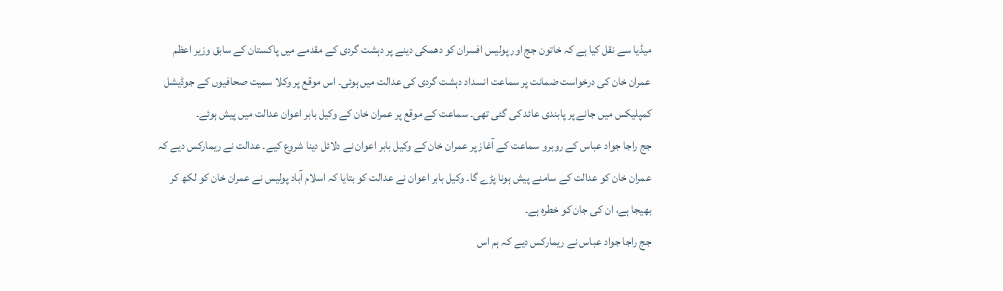میڈیا سے نقل کیا ہے کہ خاتون جج اور پولیس افسران کو دھمکی دینے پر دہشت گردی کے مقدمے میں پاکستان کے سابق وزیر اعظم عمران خان کی درخواست ضمانت پر سماعت انسداد دہشت گردی کی عدالت میں ہوئی۔ اس موقع پر وکلا سمیت صحافیوں کے جوڈیشل کمپلیکس میں جانے پر پابندی عائد کی گئی تھی۔ سماعت کے موقع پر عمران خان کے وکیل بابر اعوان عدالت میں پیش ہوئے۔
جج راجا جواد عباس کے روبرو سماعت کے آغاز پر عمران خان کے وکیل بابر اعوان نے دلائل دینا شروع کیے۔ عدالت نے ریمارکس دیے کہ عمران خان کو عدالت کے سامنے پیش ہونا پڑے گا۔ وکیل بابر اعوان نے عدالت کو بتایا کہ اسلام آباد پولیس نے عمران خان کو لکھ کر بھیجا ہے، ان کی جان کو خطرہ ہے۔
جج راجا جواد عباس نے ریمارکس دیے کہ ہم اس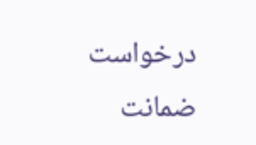درخواست ضمانت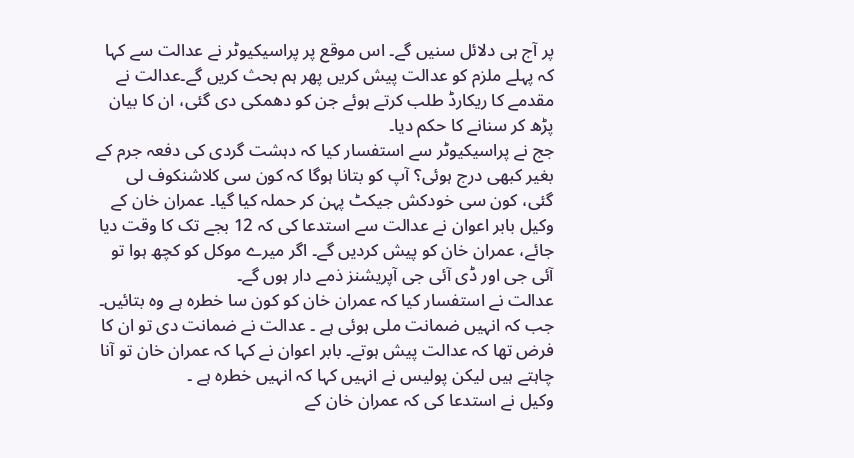پر آج ہی دلائل سنیں گے۔ اس موقع پر پراسیکیوٹر نے عدالت سے کہا کہ پہلے ملزم کو عدالت پیش کریں پھر ہم بحث کریں گے۔عدالت نے مقدمے کا ریکارڈ طلب کرتے ہوئے جن کو دھمکی دی گئی، ان کا بیان پڑھ کر سنانے کا حکم دیا۔
جج نے پراسیکیوٹر سے استفسار کیا کہ دہشت گردی کی دفعہ جرم کے بغیر کبھی درج ہوئی؟ آپ کو بتانا ہوگا کہ کون سی کلاشنکوف لی گئی، کون سی خودکش جیکٹ پہن کر حملہ کیا گیا۔ عمران خان کے وکیل بابر اعوان نے عدالت سے استدعا کی کہ 12 بجے تک کا وقت دیا جائے، عمران خان کو پیش کردیں گے۔ اگر میرے موکل کو کچھ ہوا تو آئی جی اور ڈی آئی جی آپریشنز ذمے دار ہوں گے۔
عدالت نے استفسار کیا کہ عمران خان کو کون سا خطرہ ہے وہ بتائیں۔ جب کہ انہیں ضمانت ملی ہوئی ہے ۔ عدالت نے ضمانت دی تو ان کا فرض تھا کہ عدالت پیش ہوتے۔ بابر اعوان نے کہا کہ عمران خان تو آنا چاہتے ہیں لیکن پولیس نے انہیں کہا کہ انہیں خطرہ ہے ۔
وکیل نے استدعا کی کہ عمران خان کے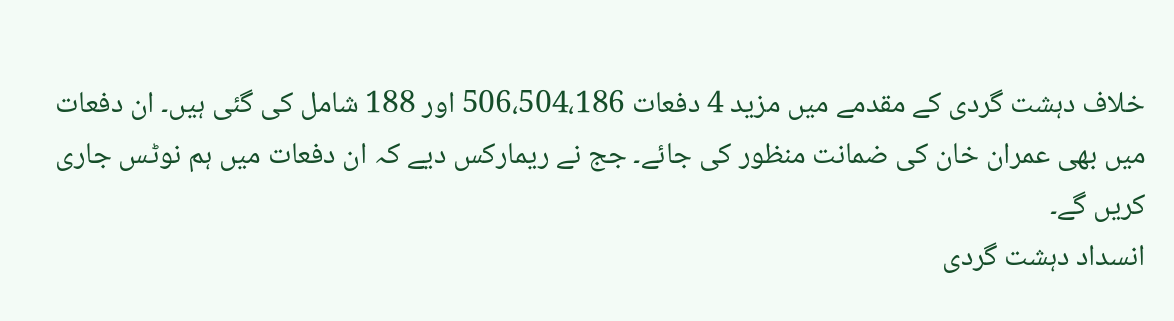خلاف دہشت گردی کے مقدمے میں مزید 4 دفعات 506،504،186 اور 188 شامل کی گئی ہیں۔ ان دفعات میں بھی عمران خان کی ضمانت منظور کی جائے۔ جج نے ریمارکس دیے کہ ان دفعات میں ہم نوٹس جاری کریں گے۔
انسداد دہشت گردی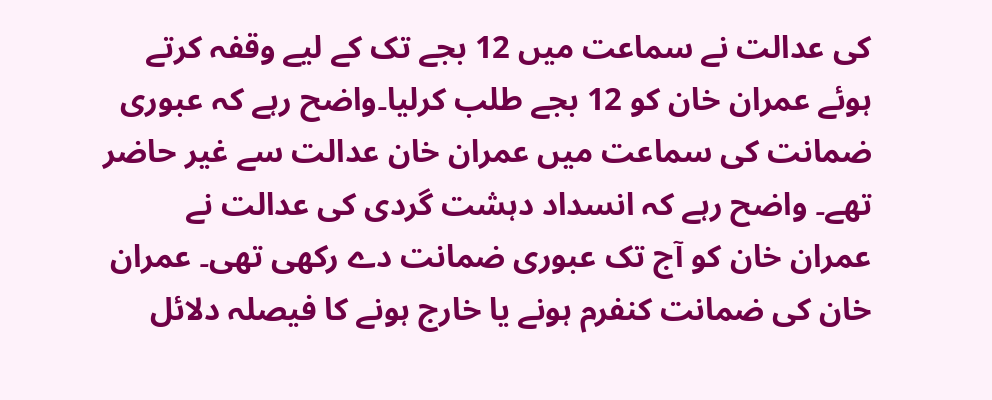کی عدالت نے سماعت میں 12 بجے تک کے لیے وقفہ کرتے ہوئے عمران خان کو 12 بجے طلب کرلیا۔واضح رہے کہ عبوری ضمانت کی سماعت میں عمران خان عدالت سے غیر حاضر تھے۔ واضح رہے کہ انسداد دہشت گردی کی عدالت نے عمران خان کو آج تک عبوری ضمانت دے رکھی تھی۔ عمران خان کی ضمانت کنفرم ہونے یا خارج ہونے کا فیصلہ دلائل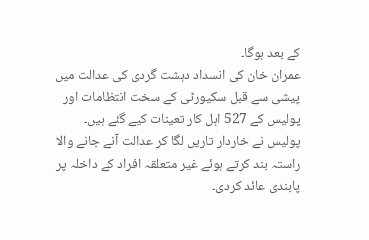کے بعد ہوگا۔
عمران خان کی انسداد دہشت گردی کی عدالت میں پیشی سے قبل سکیورٹی کے سخت انتظامات اور پولیس کے 527 اہل کار تعینات کیے گئے ہیں۔ پولیس نے خاردار تاریں لگا کر عدالت آنے جانے والا راستہ بند کرتے ہوئے غیر متعلقہ افراد کے داخلہ پر پابندی عائد کردی۔